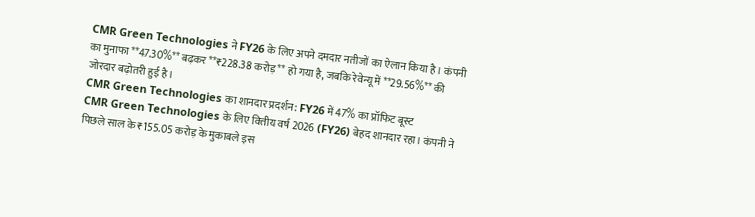CMR Green Technologies ने FY26 के लिए अपने दमदार नतीजों का ऐलान किया है। कंपनी का मुनाफा **47.30%** बढ़कर **₹228.38 करोड़** हो गया है, जबकि रेवेन्यू में **29.56%** की जोरदार बढ़ोतरी हुई है।
CMR Green Technologies का शानदार प्रदर्शन: FY26 में 47% का प्रॉफिट बूस्ट
CMR Green Technologies के लिए वित्तीय वर्ष 2026 (FY26) बेहद शानदार रहा। कंपनी ने पिछले साल के ₹155.05 करोड़ के मुकाबले इस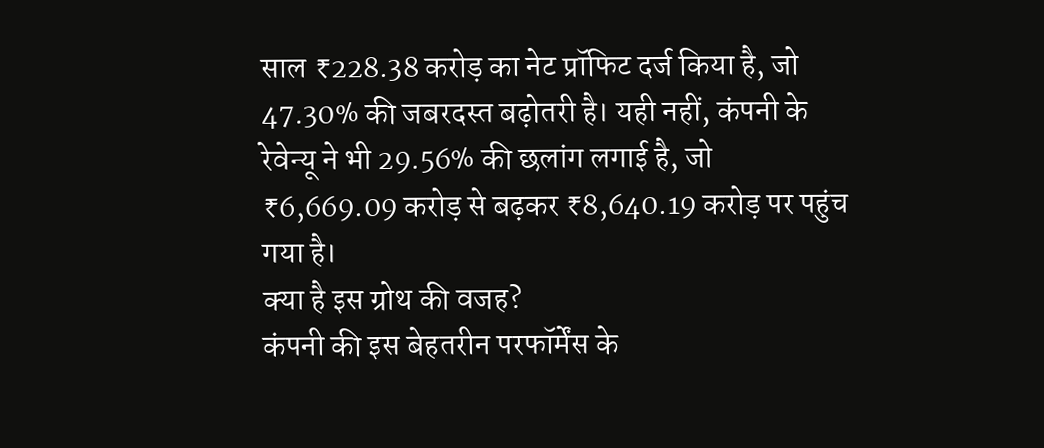साल ₹228.38 करोड़ का नेट प्रॉफिट दर्ज किया है, जो 47.30% की जबरदस्त बढ़ोतरी है। यही नहीं, कंपनी के रेवेन्यू ने भी 29.56% की छलांग लगाई है, जो ₹6,669.09 करोड़ से बढ़कर ₹8,640.19 करोड़ पर पहुंच गया है।
क्या है इस ग्रोथ की वजह?
कंपनी की इस बेहतरीन परफॉर्मेंस के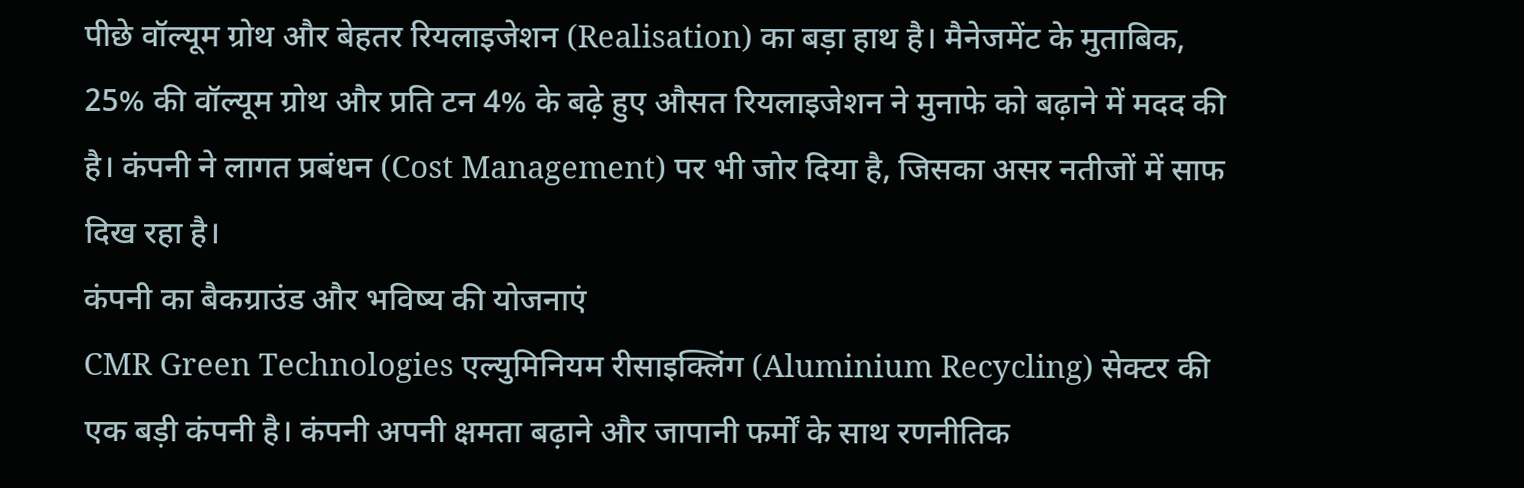पीछे वॉल्यूम ग्रोथ और बेहतर रियलाइजेशन (Realisation) का बड़ा हाथ है। मैनेजमेंट के मुताबिक, 25% की वॉल्यूम ग्रोथ और प्रति टन 4% के बढ़े हुए औसत रियलाइजेशन ने मुनाफे को बढ़ाने में मदद की है। कंपनी ने लागत प्रबंधन (Cost Management) पर भी जोर दिया है, जिसका असर नतीजों में साफ दिख रहा है।
कंपनी का बैकग्राउंड और भविष्य की योजनाएं
CMR Green Technologies एल्युमिनियम रीसाइक्लिंग (Aluminium Recycling) सेक्टर की एक बड़ी कंपनी है। कंपनी अपनी क्षमता बढ़ाने और जापानी फर्मों के साथ रणनीतिक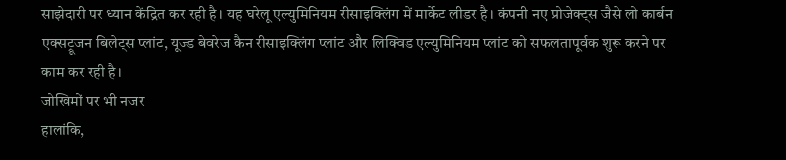साझेदारी पर ध्यान केंद्रित कर रही है। यह घरेलू एल्युमिनियम रीसाइक्लिंग में मार्केट लीडर है। कंपनी नए प्रोजेक्ट्स जैसे लो कार्बन एक्सट्रूजन बिलेट्स प्लांट, यूज्ड बेवरेज कैन रीसाइक्लिंग प्लांट और लिक्विड एल्युमिनियम प्लांट को सफलतापूर्वक शुरू करने पर काम कर रही है।
जोखिमों पर भी नजर
हालांकि,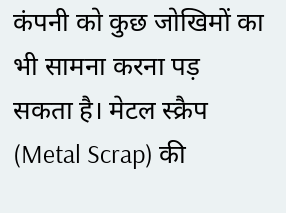कंपनी को कुछ जोखिमों का भी सामना करना पड़ सकता है। मेटल स्क्रैप (Metal Scrap) की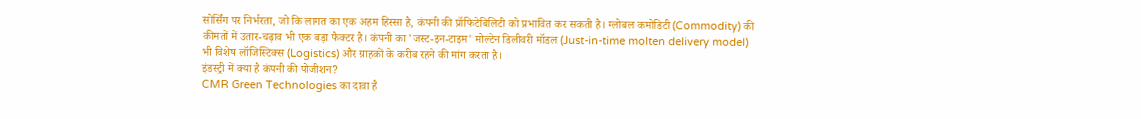सोर्सिंग पर निर्भरता, जो कि लागत का एक अहम हिस्सा है, कंपनी की प्रॉफिटेबिलिटी को प्रभावित कर सकती है। ग्लोबल कमोडिटी (Commodity) की कीमतों में उतार-चढ़ाव भी एक बड़ा फैक्टर है। कंपनी का 'जस्ट-इन-टाइम' मोल्टेन डिलीवरी मॉडल (Just-in-time molten delivery model) भी विशेष लॉजिस्टिक्स (Logistics) और ग्राहकों के करीब रहने की मांग करता है।
इंडस्ट्री में क्या है कंपनी की पोजीशन?
CMR Green Technologies का दावा है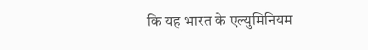कि यह भारत के एल्युमिनियम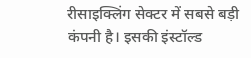रीसाइक्लिंग सेक्टर में सबसे बड़ी कंपनी है। इसकी इंस्टॉल्ड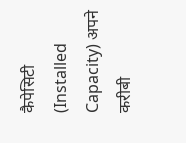कैपेसिटी (Installed Capacity) अपने करीबी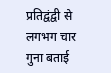प्रतिद्वंद्वी से लगभग चार गुना बताई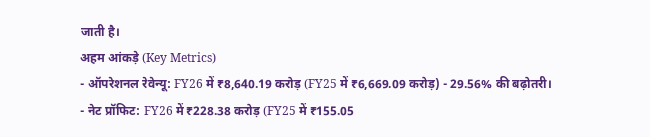जाती है।
अहम आंकड़े (Key Metrics)
- ऑपरेशनल रेवेन्यू: FY26 में ₹8,640.19 करोड़ (FY25 में ₹6,669.09 करोड़) - 29.56% की बढ़ोतरी।
- नेट प्रॉफिट: FY26 में ₹228.38 करोड़ (FY25 में ₹155.05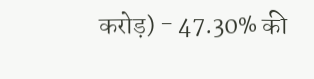करोड़) - 47.30% की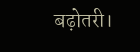बढ़ोतरी।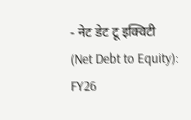- नेट डेट टू इक्विटी (Net Debt to Equity): FY26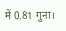में 0.81 गुना।